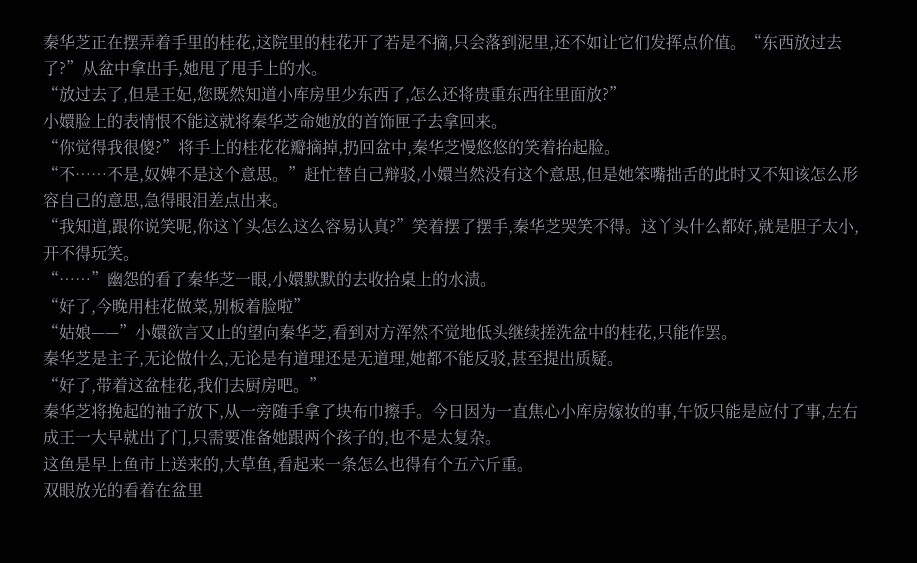秦华芝正在摆弄着手里的桂花,这院里的桂花开了若是不摘,只会落到泥里,还不如让它们发挥点价值。“东西放过去了?”从盆中拿出手,她甩了甩手上的水。
“放过去了,但是王妃,您既然知道小库房里少东西了,怎么还将贵重东西往里面放?”
小嬛脸上的表情恨不能这就将秦华芝命她放的首饰匣子去拿回来。
“你觉得我很傻?”将手上的桂花花瓣摘掉,扔回盆中,秦华芝慢悠悠的笑着抬起脸。
“不……不是,奴婢不是这个意思。”赶忙替自己辩驳,小嬛当然没有这个意思,但是她笨嘴拙舌的此时又不知该怎么形容自己的意思,急得眼泪差点出来。
“我知道,跟你说笑呢,你这丫头怎么这么容易认真?”笑着摆了摆手,秦华芝哭笑不得。这丫头什么都好,就是胆子太小,开不得玩笑。
“……”幽怨的看了秦华芝一眼,小嬛默默的去收拾桌上的水渍。
“好了,今晚用桂花做菜,别板着脸啦”
“姑娘——”小嬛欲言又止的望向秦华芝,看到对方浑然不觉地低头继续搓洗盆中的桂花,只能作罢。
秦华芝是主子,无论做什么,无论是有道理还是无道理,她都不能反驳,甚至提出质疑。
“好了,带着这盆桂花,我们去厨房吧。”
秦华芝将挽起的袖子放下,从一旁随手拿了块布巾擦手。今日因为一直焦心小库房嫁妆的事,午饭只能是应付了事,左右成王一大早就出了门,只需要准备她跟两个孩子的,也不是太复杂。
这鱼是早上鱼市上送来的,大草鱼,看起来一条怎么也得有个五六斤重。
双眼放光的看着在盆里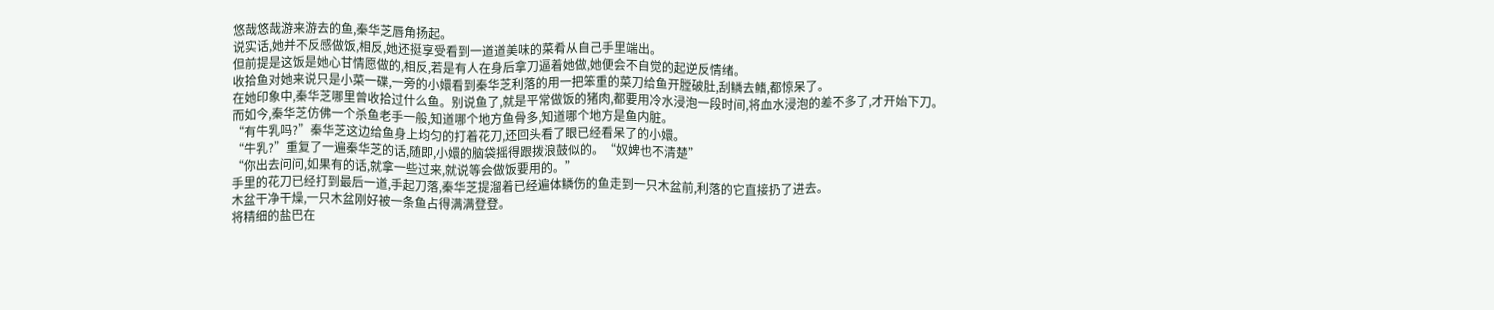悠哉悠哉游来游去的鱼,秦华芝唇角扬起。
说实话,她并不反感做饭,相反,她还挺享受看到一道道美味的菜肴从自己手里端出。
但前提是这饭是她心甘情愿做的,相反,若是有人在身后拿刀逼着她做,她便会不自觉的起逆反情绪。
收拾鱼对她来说只是小菜一碟,一旁的小嬛看到秦华芝利落的用一把笨重的菜刀给鱼开膛破肚,刮鳞去鳍,都惊呆了。
在她印象中,秦华芝哪里曾收拾过什么鱼。别说鱼了,就是平常做饭的猪肉,都要用冷水浸泡一段时间,将血水浸泡的差不多了,才开始下刀。
而如今,秦华芝仿佛一个杀鱼老手一般,知道哪个地方鱼骨多,知道哪个地方是鱼内脏。
“有牛乳吗?”秦华芝这边给鱼身上均匀的打着花刀,还回头看了眼已经看呆了的小嬛。
“牛乳?”重复了一遍秦华芝的话,随即,小嬛的脑袋摇得跟拨浪鼓似的。“奴婢也不清楚”
“你出去问问,如果有的话,就拿一些过来,就说等会做饭要用的。”
手里的花刀已经打到最后一道,手起刀落,秦华芝提溜着已经遍体鳞伤的鱼走到一只木盆前,利落的它直接扔了进去。
木盆干净干燥,一只木盆刚好被一条鱼占得满满登登。
将精细的盐巴在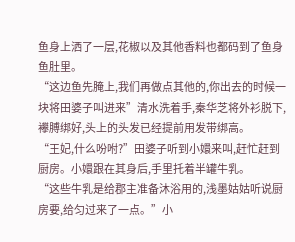鱼身上洒了一层,花椒以及其他香料也都码到了鱼身鱼肚里。
“这边鱼先腌上,我们再做点其他的,你出去的时候一块将田婆子叫进来”清水洗着手,秦华芝将外衫脱下,襻膊绑好,头上的头发已经提前用发带绑高。
“王妃,什么吩咐?”田婆子听到小嬛来叫,赶忙赶到厨房。小嬛跟在其身后,手里托着半罐牛乳。
“这些牛乳是给郡主准备沐浴用的,浅墨姑姑听说厨房要,给匀过来了一点。”小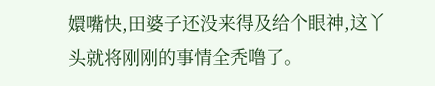嬛嘴快,田婆子还没来得及给个眼神,这丫头就将刚刚的事情全秃噜了。